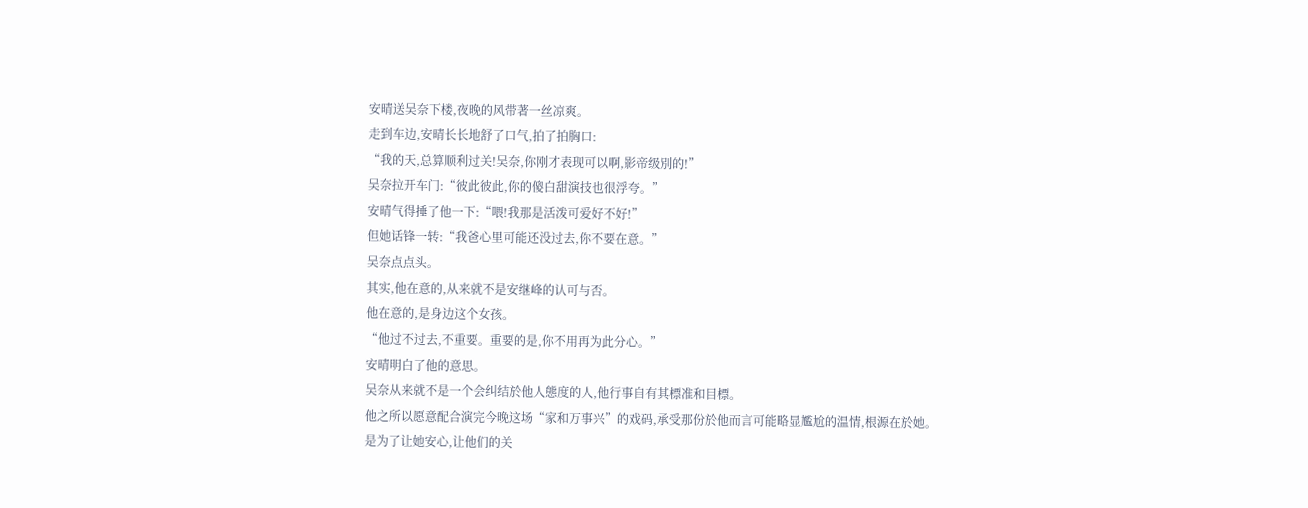安晴送吴奈下楼,夜晚的风带著一丝凉爽。
走到车边,安晴长长地舒了口气,拍了拍胸口:
“我的天,总算顺利过关!吴奈,你刚才表现可以啊,影帝级別的!”
吴奈拉开车门:“彼此彼此,你的傻白甜演技也很浮夸。”
安晴气得捶了他一下:“喂!我那是活泼可爱好不好!”
但她话锋一转:“我爸心里可能还没过去,你不要在意。”
吴奈点点头。
其实,他在意的,从来就不是安继峰的认可与否。
他在意的,是身边这个女孩。
“他过不过去,不重要。重要的是,你不用再为此分心。”
安晴明白了他的意思。
吴奈从来就不是一个会纠结於他人態度的人,他行事自有其標准和目標。
他之所以愿意配合演完今晚这场“家和万事兴”的戏码,承受那份於他而言可能略显尷尬的温情,根源在於她。
是为了让她安心,让他们的关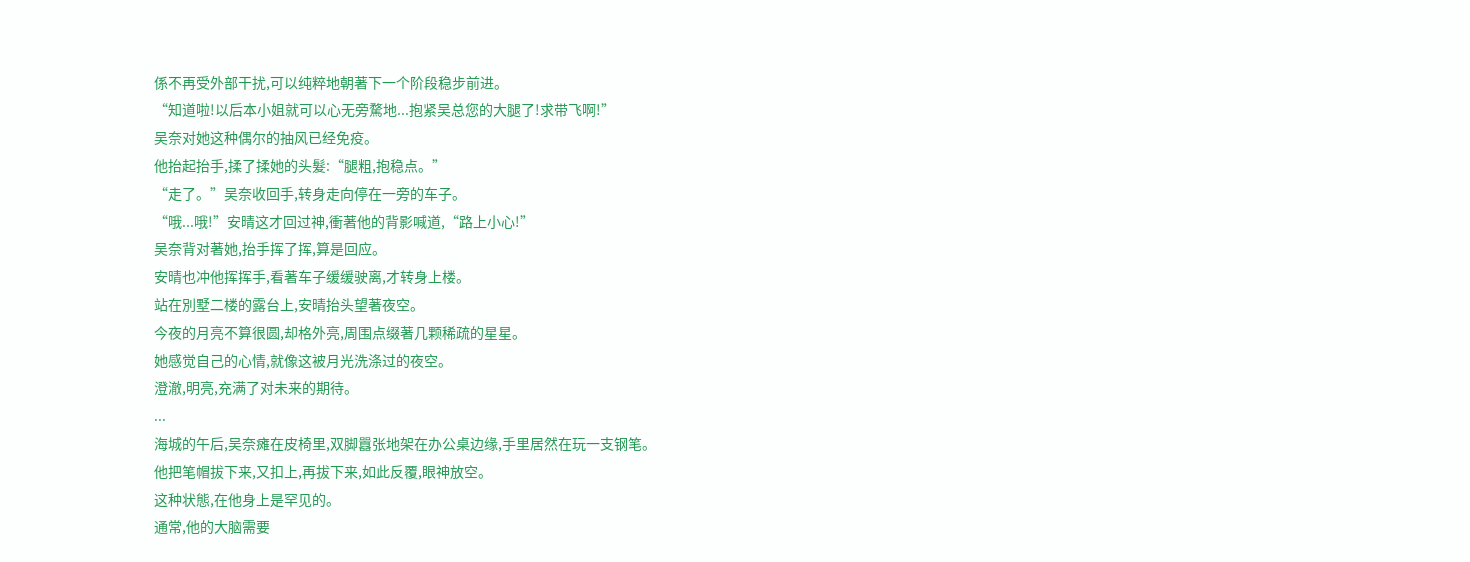係不再受外部干扰,可以纯粹地朝著下一个阶段稳步前进。
“知道啦!以后本小姐就可以心无旁騖地...抱紧吴总您的大腿了!求带飞啊!”
吴奈对她这种偶尔的抽风已经免疫。
他抬起抬手,揉了揉她的头髮:“腿粗,抱稳点。”
“走了。”吴奈收回手,转身走向停在一旁的车子。
“哦...哦!”安晴这才回过神,衝著他的背影喊道,“路上小心!”
吴奈背对著她,抬手挥了挥,算是回应。
安晴也冲他挥挥手,看著车子缓缓驶离,才转身上楼。
站在別墅二楼的露台上,安晴抬头望著夜空。
今夜的月亮不算很圆,却格外亮,周围点缀著几颗稀疏的星星。
她感觉自己的心情,就像这被月光洗涤过的夜空。
澄澈,明亮,充满了对未来的期待。
...
海城的午后,吴奈瘫在皮椅里,双脚囂张地架在办公桌边缘,手里居然在玩一支钢笔。
他把笔帽拔下来,又扣上,再拔下来,如此反覆,眼神放空。
这种状態,在他身上是罕见的。
通常,他的大脑需要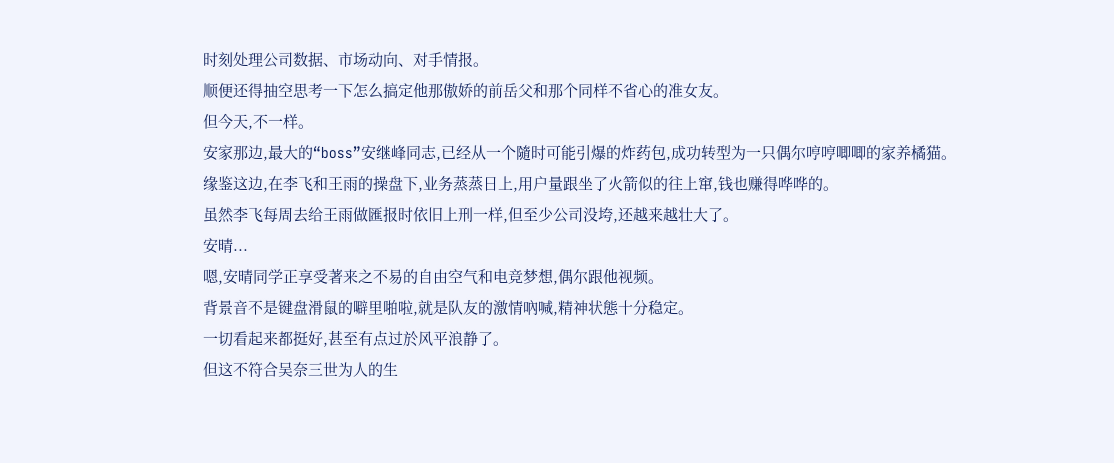时刻处理公司数据、市场动向、对手情报。
顺便还得抽空思考一下怎么搞定他那傲娇的前岳父和那个同样不省心的准女友。
但今天,不一样。
安家那边,最大的“boss”安继峰同志,已经从一个隨时可能引爆的炸药包,成功转型为一只偶尔哼哼唧唧的家养橘猫。
缘鉴这边,在李飞和王雨的操盘下,业务蒸蒸日上,用户量跟坐了火箭似的往上窜,钱也赚得哗哗的。
虽然李飞每周去给王雨做匯报时依旧上刑一样,但至少公司没垮,还越来越壮大了。
安晴...
嗯,安晴同学正享受著来之不易的自由空气和电竞梦想,偶尔跟他视频。
背景音不是键盘滑鼠的噼里啪啦,就是队友的激情吶喊,精神状態十分稳定。
一切看起来都挺好,甚至有点过於风平浪静了。
但这不符合吴奈三世为人的生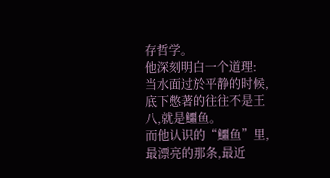存哲学。
他深刻明白一个道理:
当水面过於平静的时候,底下憋著的往往不是王八,就是鱷鱼。
而他认识的“鱷鱼”里,最漂亮的那条,最近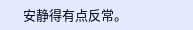安静得有点反常。